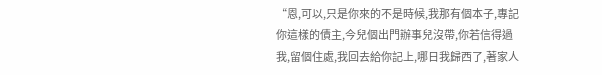“恩,可以,只是你來的不是時候,我那有個本子,專記你這樣的債主,今兒個出門辦事兒沒帶,你若信得過我,留個住處,我回去給你記上,哪日我歸西了,著家人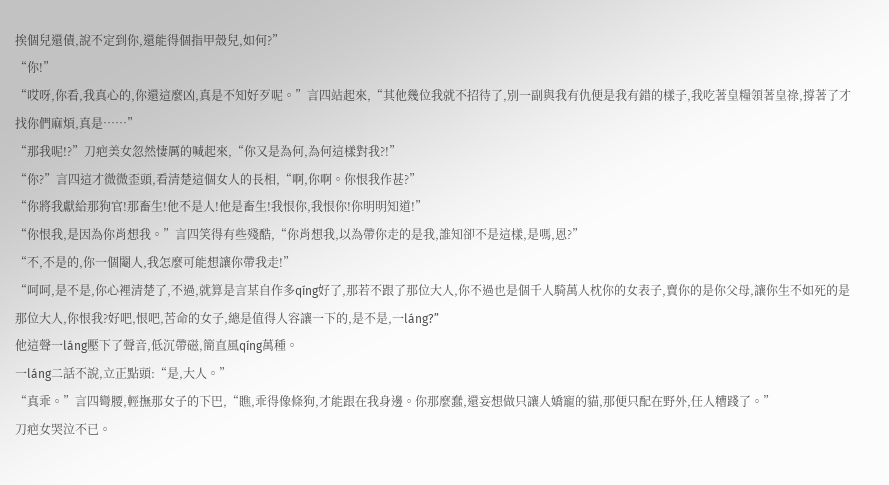挨個兒還債,說不定到你,還能得個指甲殼兒,如何?”
“你!”
“哎呀,你看,我真心的,你還這麼凶,真是不知好歹呢。”言四站起來,“其他幾位我就不招待了,別一副與我有仇便是我有錯的樣子,我吃著皇糧領著皇祿,撐著了才找你們麻煩,真是……”
“那我呢!?”刀疤美女忽然悽厲的喊起來,“你又是為何,為何這樣對我?!”
“你?”言四這才微微歪頭,看清楚這個女人的長相,“啊,你啊。你恨我作甚?”
“你將我獻給那狗官!那畜生!他不是人!他是畜生!我恨你,我恨你!你明明知道!”
“你恨我,是因為你肖想我。”言四笑得有些殘酷,“你肖想我,以為帶你走的是我,誰知卻不是這樣,是嗎,恩?”
“不,不是的,你一個閹人,我怎麼可能想讓你帶我走!”
“呵呵,是不是,你心裡清楚了,不過,就算是言某自作多qíng好了,那若不跟了那位大人,你不過也是個千人騎萬人枕你的女表子,賣你的是你父母,讓你生不如死的是那位大人,你恨我?好吧,恨吧,苦命的女子,總是值得人容讓一下的,是不是,一láng?”
他這聲一láng壓下了聲音,低沉帶磁,簡直風qíng萬種。
一láng二話不說,立正點頭:“是,大人。”
“真乖。”言四彎腰,輕撫那女子的下巴,“瞧,乖得像條狗,才能跟在我身邊。你那麼蠢,還妄想做只讓人嬌寵的貓,那便只配在野外,任人糟踐了。”
刀疤女哭泣不已。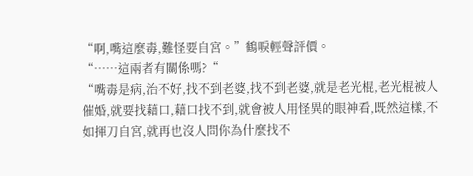“啊,嘴這麼毒,難怪要自宮。”鶴唳輕聲評價。
“……這兩者有關係嗎?“
“嘴毒是病,治不好,找不到老婆,找不到老婆,就是老光棍,老光棍被人催婚,就要找藉口,藉口找不到,就會被人用怪異的眼神看,既然這樣,不如揮刀自宮,就再也沒人問你為什麼找不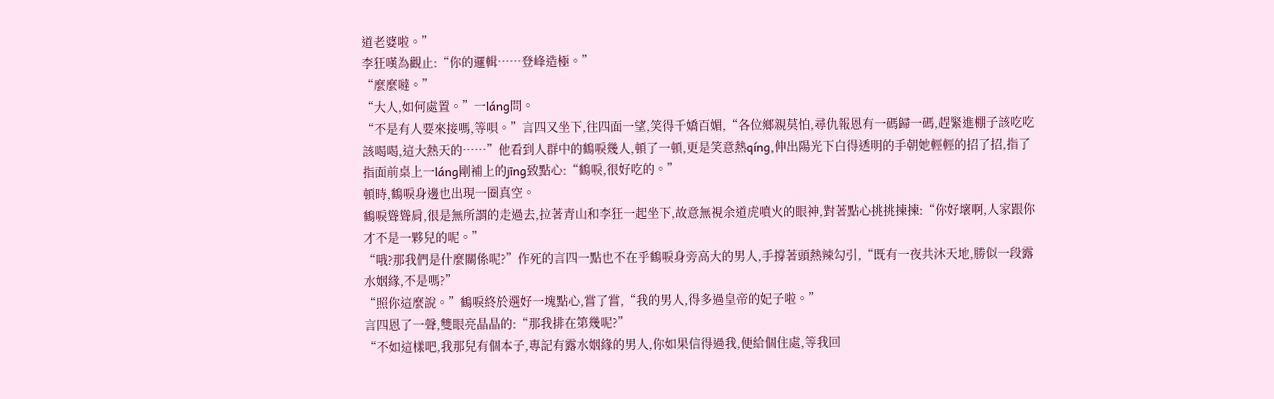道老婆啦。”
李狂嘆為觀止:“你的邏輯……登峰造極。”
“麼麼噠。”
“大人,如何處置。”一láng問。
“不是有人要來接嗎,等唄。”言四又坐下,往四面一望,笑得千嬌百媚,“各位鄉親莫怕,尋仇報恩有一碼歸一碼,趕緊進棚子該吃吃該喝喝,這大熱天的……”他看到人群中的鶴唳幾人,頓了一頓,更是笑意熱qíng,伸出陽光下白得透明的手朝她輕輕的招了招,指了指面前桌上一láng剛補上的jīng致點心:“鶴唳,很好吃的。”
頓時,鶴唳身邊也出現一圈真空。
鶴唳聳聳肩,很是無所謂的走過去,拉著青山和李狂一起坐下,故意無視余道虎噴火的眼神,對著點心挑挑揀揀:“你好壞啊,人家跟你才不是一夥兒的呢。”
“哦?那我們是什麼關係呢?”作死的言四一點也不在乎鶴唳身旁高大的男人,手撐著頭熱辣勾引,“既有一夜共沐天地,勝似一段露水姻緣,不是嗎?”
“照你這麼說。”鶴唳終於選好一塊點心,嘗了嘗,“我的男人,得多過皇帝的妃子啦。”
言四恩了一聲,雙眼亮晶晶的:“那我排在第幾呢?”
“不如這樣吧,我那兒有個本子,專記有露水姻緣的男人,你如果信得過我,便給個住處,等我回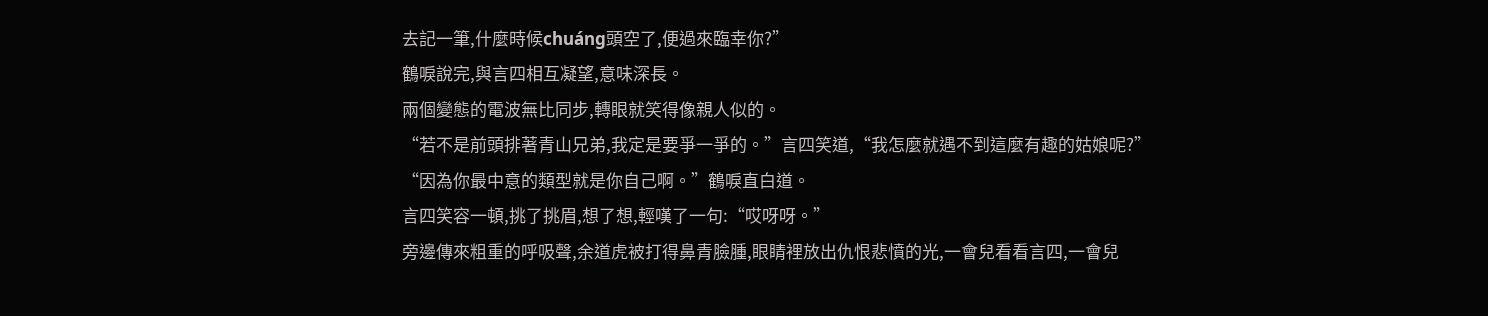去記一筆,什麼時候chuáng頭空了,便過來臨幸你?”
鶴唳說完,與言四相互凝望,意味深長。
兩個變態的電波無比同步,轉眼就笑得像親人似的。
“若不是前頭排著青山兄弟,我定是要爭一爭的。”言四笑道,“我怎麼就遇不到這麼有趣的姑娘呢?”
“因為你最中意的類型就是你自己啊。”鶴唳直白道。
言四笑容一頓,挑了挑眉,想了想,輕嘆了一句:“哎呀呀。”
旁邊傳來粗重的呼吸聲,余道虎被打得鼻青臉腫,眼睛裡放出仇恨悲憤的光,一會兒看看言四,一會兒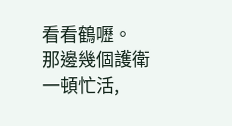看看鶴嚦。
那邊幾個護衛一頓忙活,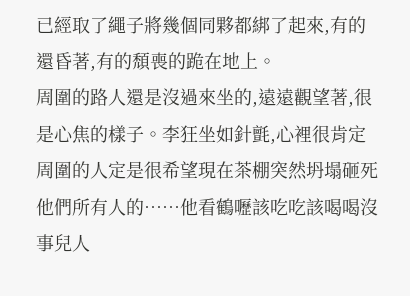已經取了繩子將幾個同夥都綁了起來,有的還昏著,有的頹喪的跪在地上。
周圍的路人還是沒過來坐的,遠遠觀望著,很是心焦的樣子。李狂坐如針氈,心裡很肯定周圍的人定是很希望現在茶棚突然坍塌砸死他們所有人的……他看鶴嚦該吃吃該喝喝沒事兒人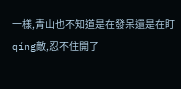一樣,青山也不知道是在發呆還是在盯qíng敵,忍不住開了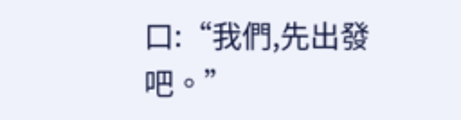口:“我們,先出發吧。”